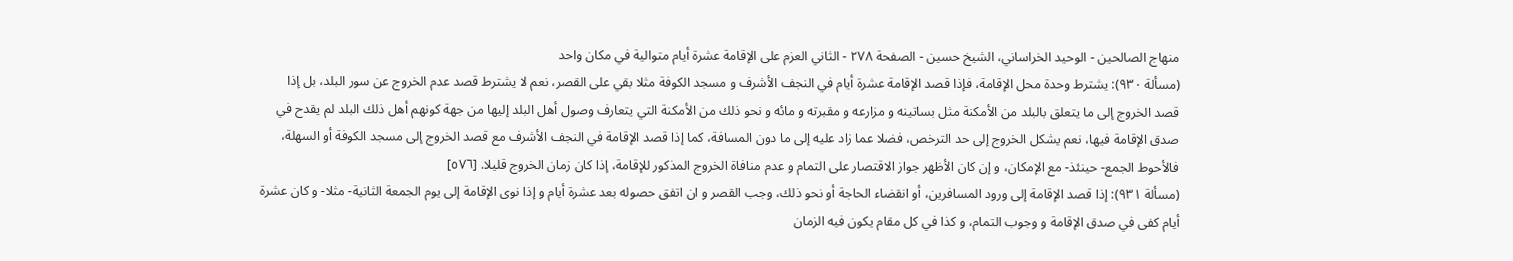منهاج الصالحين - الوحيد الخراساني، الشيخ حسين - الصفحة ٢٧٨ - الثاني العزم على الإقامة عشرة أيام متوالية في مكان واحد
(مسألة ٩٣٠): يشترط وحدة محل الإقامة، فإذا قصد الإقامة عشرة أيام في النجف الأشرف و مسجد الكوفة مثلا بقي على القصر، نعم لا يشترط قصد عدم الخروج عن سور البلد، بل إذا قصد الخروج إلى ما يتعلق بالبلد من الأمكنة مثل بساتينه و مزارعه و مقبرته و مائه و نحو ذلك من الأمكنة التي يتعارف وصول أهل البلد إليها من جهة كونهم أهل ذلك البلد لم يقدح في صدق الإقامة فيها، نعم يشكل الخروج إلى حد الترخص، فضلا عما زاد عليه إلى ما دون المسافة، كما إذا قصد الإقامة في النجف الأشرف مع قصد الخروج إلى مسجد الكوفة أو السهلة، فالأحوط الجمع- حينئذ- مع الإمكان، و إن كان الأظهر جواز الاقتصار على التمام و عدم منافاة الخروج المذكور للإقامة، إذا كان زمان الخروج قليلا. [٥٧٦]
(مسألة ٩٣١): إذا قصد الإقامة إلى ورود المسافرين، أو انقضاء الحاجة أو نحو ذلك، وجب القصر و ان اتفق حصوله بعد عشرة أيام و إذا نوى الإقامة إلى يوم الجمعة الثانية- مثلا- و كان عشرة أيام كفى في صدق الإقامة و وجوب التمام، و كذا في كل مقام يكون فيه الزمان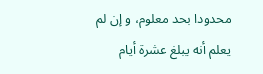محدودا بحد معلوم، و إن لم يعلم أنه يبلغ عشرة أيام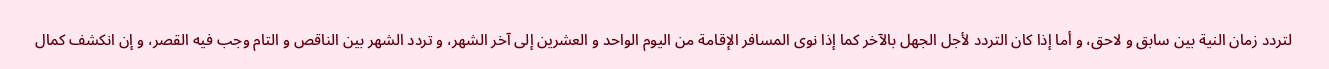لتردد زمان النية بين سابق و لاحق، و أما إذا كان التردد لأجل الجهل بالآخر كما إذا نوى المسافر الإقامة من اليوم الواحد و العشرين إلى آخر الشهر، و تردد الشهر بين الناقص و التام وجب فيه القصر، و إن انكشف كمال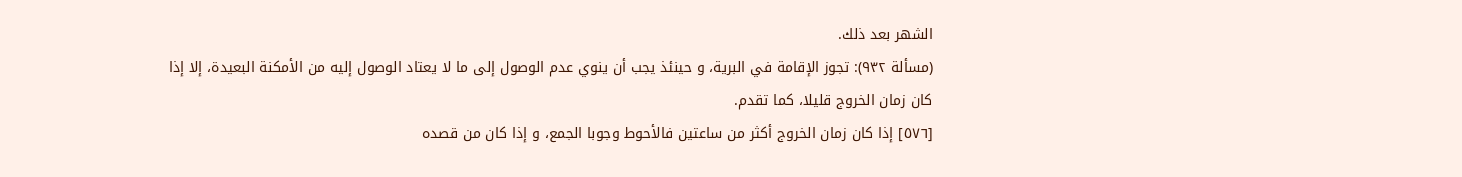الشهر بعد ذلك.
(مسألة ٩٣٢): تجوز الإقامة في البرية، و حينئذ يجب أن ينوي عدم الوصول إلى ما لا يعتاد الوصول إليه من الأمكنة البعيدة، إلا إذا كان زمان الخروج قليلا، كما تقدم.
[٥٧٦] إذا كان زمان الخروج أكثر من ساعتين فالأحوط وجوبا الجمع، و إذا كان من قصده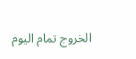الخروج تمام اليوم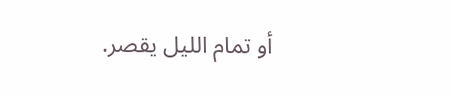أو تمام الليل يقصر.